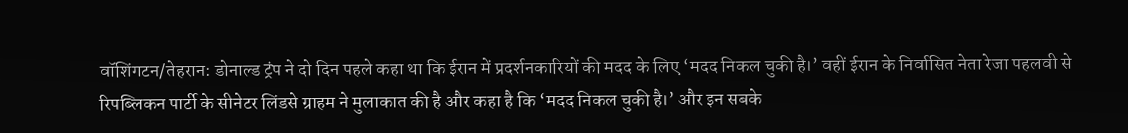वॉशिंगटन/तेहरान: डोनाल्ड ट्रंप ने दो दिन पहले कहा था कि ईरान में प्रदर्शनकारियों की मदद के लिए ‘मदद निकल चुकी है।’ वहीं ईरान के निर्वासित नेता रेजा पहलवी से रिपब्लिकन पार्टी के सीनेटर लिंडसे ग्राहम ने मुलाकात की है और कहा है कि ‘मदद निकल चुकी है।’ और इन सबके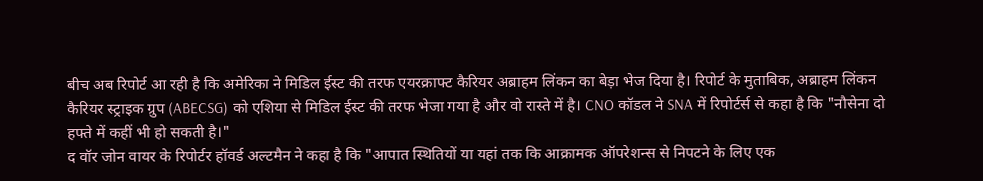बीच अब रिपोर्ट आ रही है कि अमेरिका ने मिडिल ईस्ट की तरफ एयरक्राफ्ट कैरियर अब्राहम लिंकन का बेड़ा भेज दिया है। रिपोर्ट के मुताबिक, अब्राहम लिंकन कैरियर स्ट्राइक ग्रुप (ABECSG) को एशिया से मिडिल ईस्ट की तरफ भेजा गया है और वो रास्ते में है। CNO कॉडल ने SNA में रिपोर्टर्स से कहा है कि "नौसेना दो हफ्ते में कहीं भी हो सकती है।"
द वॉर जोन वायर के रिपोर्टर हॉवर्ड अल्टमैन ने कहा है कि "आपात स्थितियों या यहां तक कि आक्रामक ऑपरेशन्स से निपटने के लिए एक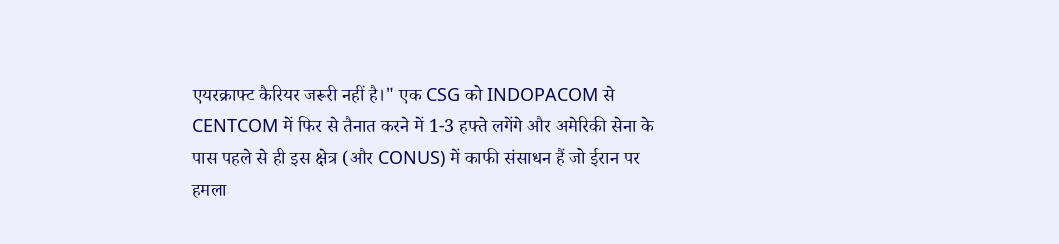एयरक्राफ्ट कैरियर जरूरी नहीं है।" एक CSG को INDOPACOM से CENTCOM में फिर से तैनात करने में 1-3 हफ्ते लगेंगे और अमेरिकी सेना के पास पहले से ही इस क्षेत्र (और CONUS) में काफी संसाधन हैं जो ईरान पर हमला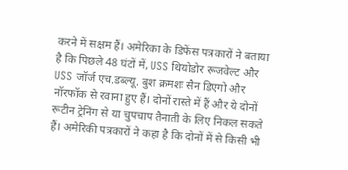करने में सक्षम हैं। अमेरिका के डिफेंस पत्रकारों ने बताया है कि पिछले 48 घंटों में, USS थियोडोर रूजवेल्ट और USS जॉर्ज एच.डब्ल्यू. बुश क्रमशः सैन डिएगो और नॉरफॉक से रवाना हुए हैं। दोनों रास्ते में हैं और ये दोनों रूटीन ट्रेनिंग से या चुपचाप तैनाती के लिए निकल सकते हैं। अमेरिकी पत्रकारों ने कहा है कि दोनों में से किसी भी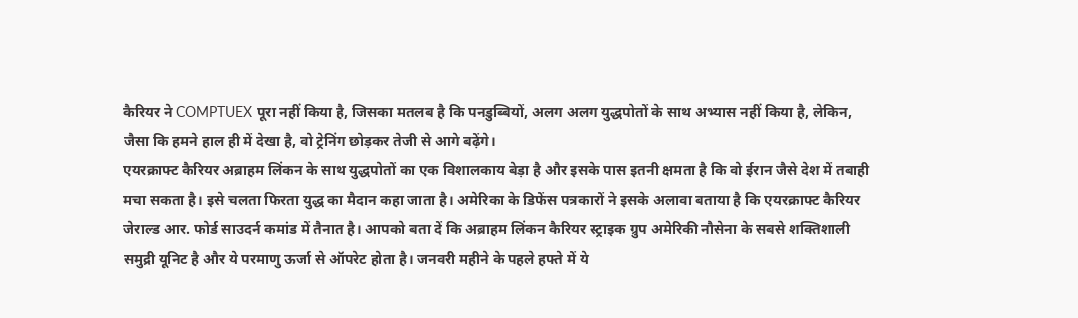कैरियर ने COMPTUEX पूरा नहीं किया है, जिसका मतलब है कि पनडुब्बियों, अलग अलग युद्धपोतों के साथ अभ्यास नहीं किया है, लेकिन, जैसा कि हमने हाल ही में देखा है, वो ट्रेनिंग छोड़कर तेजी से आगे बढ़ेंगे।
एयरक्राफ्ट कैरियर अब्राहम लिंकन के साथ युद्धपोतों का एक विशालकाय बेड़ा है और इसके पास इतनी क्षमता है कि वो ईरान जैसे देश में तबाही मचा सकता है। इसे चलता फिरता युद्ध का मैदान कहा जाता है। अमेरिका के डिफेंस पत्रकारों ने इसके अलावा बताया है कि एयरक्राफ्ट कैरियर जेराल्ड आर. फोर्ड साउदर्न कमांड में तैनात है। आपको बता दें कि अब्राहम लिंकन कैरियर स्ट्राइक ग्रुप अमेरिकी नौसेना के सबसे शक्तिशाली समुद्री यूनिट है और ये परमाणु ऊर्जा से ऑपरेट होता है। जनवरी महीने के पहले हफ्ते में ये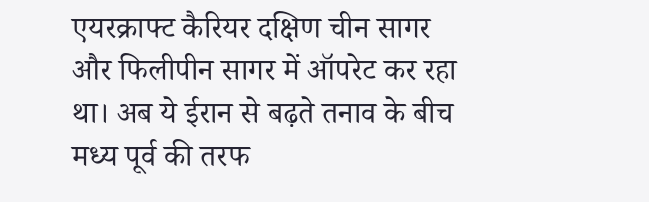एयरक्राफ्ट कैरियर दक्षिण चीन सागर और फिलीपीन सागर में ऑपरेट कर रहा था। अब ये ईरान से बढ़ते तनाव के बीच मध्य पूर्व की तरफ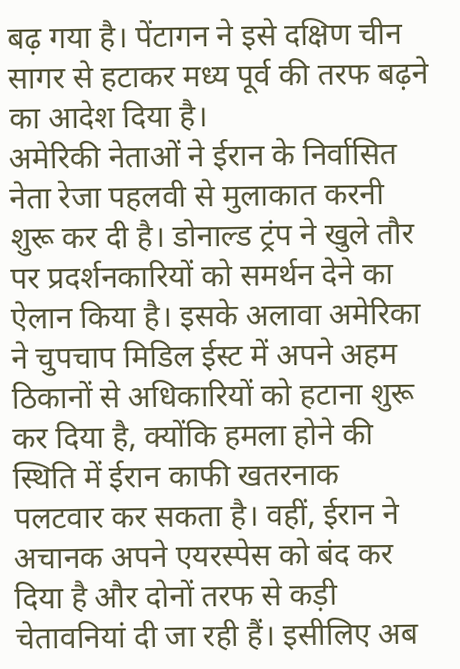बढ़ गया है। पेंटागन ने इसे दक्षिण चीन सागर से हटाकर मध्य पूर्व की तरफ बढ़ने का आदेश दिया है।
अमेरिकी नेताओं ने ईरान के निर्वासित नेता रेजा पहलवी से मुलाकात करनी शुरू कर दी है। डोनाल्ड ट्रंप ने खुले तौर पर प्रदर्शनकारियों को समर्थन देने का ऐलान किया है। इसके अलावा अमेरिका ने चुपचाप मिडिल ईस्ट में अपने अहम ठिकानों से अधिकारियों को हटाना शुरू कर दिया है, क्योंकि हमला होने की स्थिति में ईरान काफी खतरनाक पलटवार कर सकता है। वहीं, ईरान ने अचानक अपने एयरस्पेस को बंद कर दिया है और दोनों तरफ से कड़ी चेतावनियां दी जा रही हैं। इसीलिए अब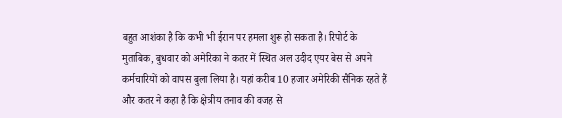बहुत आशंका है कि कभी भी ईरान पर हमला शुरू हो सकता है। रिपोर्ट के मुताबिक, बुधवार को अमेरिका ने कतर में स्थित अल उदीद एयर बेस से अपने कर्मचारियों को वापस बुला लिया है। यहां करीब 10 हजार अमेरिकी सैनिक रहते हैं और कतर ने कहा है कि क्षेत्रीय तनाव की वजह से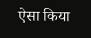ऐसा किया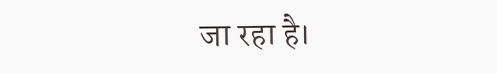जा रहा है।